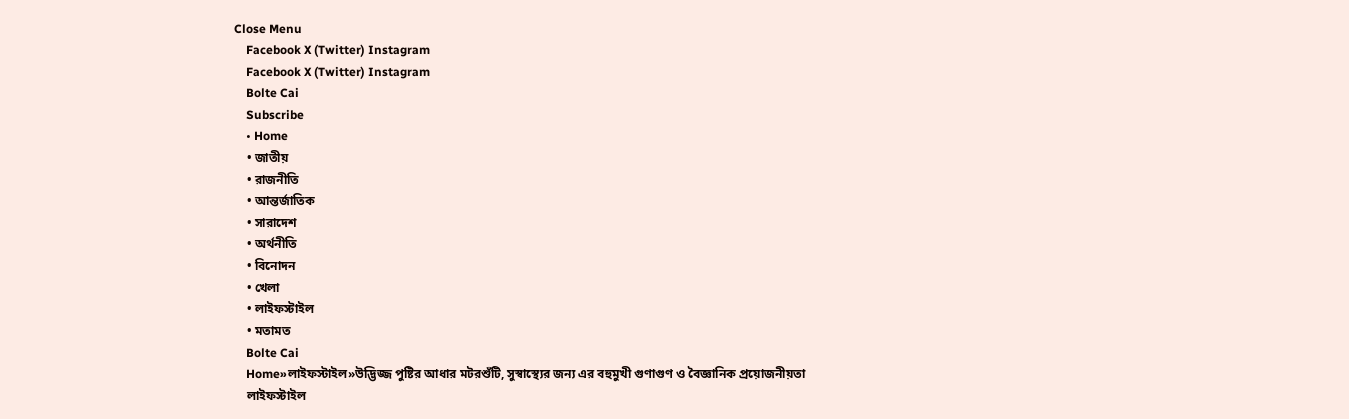Close Menu
    Facebook X (Twitter) Instagram
    Facebook X (Twitter) Instagram
    Bolte Cai
    Subscribe
    • Home
    • জাতীয়
    • রাজনীতি
    • আন্তর্জাতিক
    • সারাদেশ
    • অর্থনীতি
    • বিনোদন
    • খেলা
    • লাইফস্টাইল
    • মতামত
    Bolte Cai
    Home»লাইফস্টাইল»উদ্ভিজ্জ পুষ্টির আধার মটরশুঁটি, সুস্বাস্থ্যের জন্য এর বহুমুখী গুণাগুণ ও বৈজ্ঞানিক প্রয়োজনীয়তা
    লাইফস্টাইল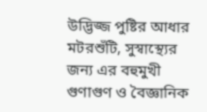উদ্ভিজ্জ পুষ্টির আধার মটরশুঁটি, সুস্বাস্থ্যের জন্য এর বহুমুখী গুণাগুণ ও বৈজ্ঞানিক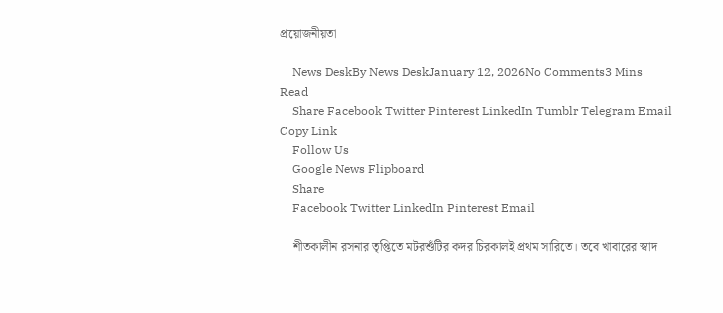প্রয়োজনীয়তা

    News DeskBy News DeskJanuary 12, 2026No Comments3 Mins Read
    Share Facebook Twitter Pinterest LinkedIn Tumblr Telegram Email Copy Link
    Follow Us
    Google News Flipboard
    Share
    Facebook Twitter LinkedIn Pinterest Email

    শীতকালীন রসনার তৃপ্তিতে মটরশুঁটির কদর চিরকালই প্রথম সারিতে। তবে খাবারের স্বাদ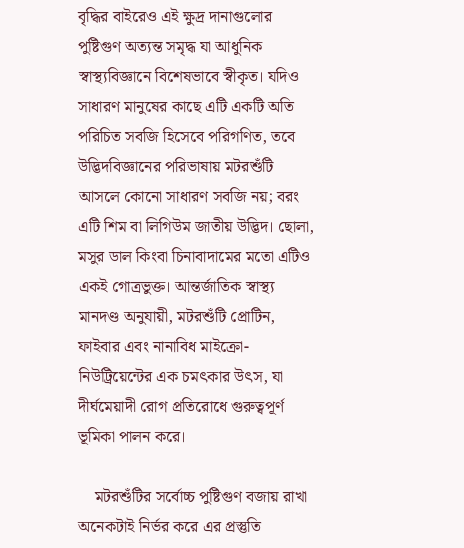বৃদ্ধির বাইরেও এই ক্ষুদ্র দানাগুলোর পুষ্টিগুণ অত্যন্ত সমৃদ্ধ যা আধুনিক স্বাস্থ্যবিজ্ঞানে বিশেষভাবে স্বীকৃত। যদিও সাধারণ মানুষের কাছে এটি একটি অতি পরিচিত সবজি হিসেবে পরিগণিত, তবে উদ্ভিদবিজ্ঞানের পরিভাষায় মটরশুঁটি আসলে কোনো সাধারণ সবজি নয়; বরং এটি শিম বা লিগিউম জাতীয় উদ্ভিদ। ছোলা, মসুর ডাল কিংবা চিনাবাদামের মতো এটিও একই গোত্রভুক্ত। আন্তর্জাতিক স্বাস্থ্য মানদণ্ড অনুযায়ী, মটরশুঁটি প্রোটিন, ফাইবার এবং নানাবিধ মাইক্রো-নিউট্রিয়েন্টের এক চমৎকার উৎস, যা দীর্ঘমেয়াদী রোগ প্রতিরোধে গুরুত্বপূর্ণ ভূমিকা পালন করে।

    মটরশুঁটির সর্বোচ্চ পুষ্টিগুণ বজায় রাখা অনেকটাই নির্ভর করে এর প্রস্তুতি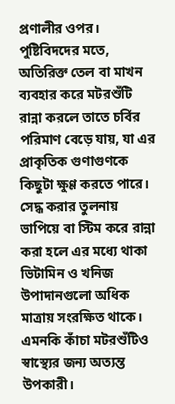প্রণালীর ওপর। পুষ্টিবিদদের মতে, অতিরিক্ত তেল বা মাখন ব্যবহার করে মটরশুঁটি রান্না করলে তাতে চর্বির পরিমাণ বেড়ে যায়, যা এর প্রাকৃতিক গুণাগুণকে কিছুটা ক্ষুণ্ণ করতে পারে। সেদ্ধ করার তুলনায় ভাপিয়ে বা স্টিম করে রান্না করা হলে এর মধ্যে থাকা ভিটামিন ও খনিজ উপাদানগুলো অধিক মাত্রায় সংরক্ষিত থাকে। এমনকি কাঁচা মটরশুঁটিও স্বাস্থ্যের জন্য অত্যন্ত উপকারী।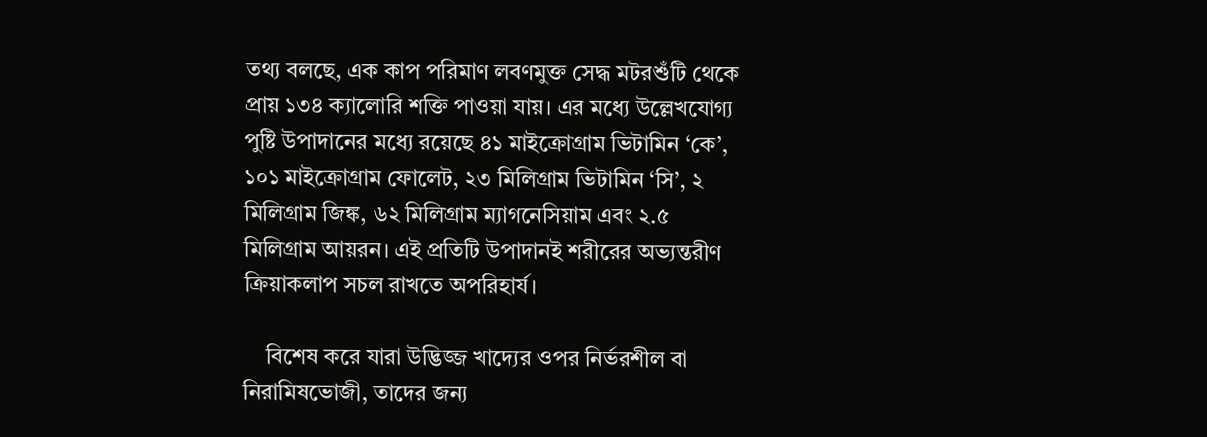তথ্য বলছে, এক কাপ পরিমাণ লবণমুক্ত সেদ্ধ মটরশুঁটি থেকে প্রায় ১৩৪ ক্যালোরি শক্তি পাওয়া যায়। এর মধ্যে উল্লেখযোগ্য পুষ্টি উপাদানের মধ্যে রয়েছে ৪১ মাইক্রোগ্রাম ভিটামিন ‘কে’, ১০১ মাইক্রোগ্রাম ফোলেট, ২৩ মিলিগ্রাম ভিটামিন ‘সি’, ২ মিলিগ্রাম জিঙ্ক, ৬২ মিলিগ্রাম ম্যাগনেসিয়াম এবং ২.৫ মিলিগ্রাম আয়রন। এই প্রতিটি উপাদানই শরীরের অভ্যন্তরীণ ক্রিয়াকলাপ সচল রাখতে অপরিহার্য।

    বিশেষ করে যারা উদ্ভিজ্জ খাদ্যের ওপর নির্ভরশীল বা নিরামিষভোজী, তাদের জন্য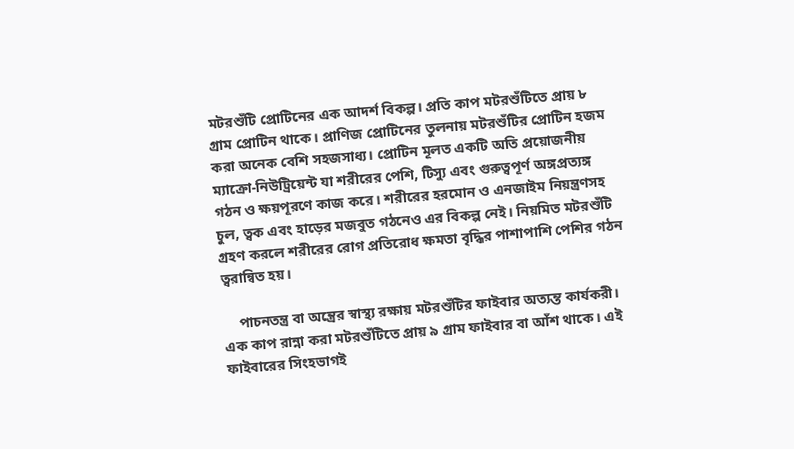মটরশুঁটি প্রোটিনের এক আদর্শ বিকল্প। প্রতি কাপ মটরশুঁটিতে প্রায় ৮ গ্রাম প্রোটিন থাকে। প্রাণিজ প্রোটিনের তুলনায় মটরশুঁটির প্রোটিন হজম করা অনেক বেশি সহজসাধ্য। প্রোটিন মূলত একটি অতি প্রয়োজনীয় ম্যাক্রো-নিউট্রিয়েন্ট যা শরীরের পেশি, টিস্যু এবং গুরুত্বপূর্ণ অঙ্গপ্রত্যঙ্গ গঠন ও ক্ষয়পূরণে কাজ করে। শরীরের হরমোন ও এনজাইম নিয়ন্ত্রণসহ চুল, ত্বক এবং হাড়ের মজবুত গঠনেও এর বিকল্প নেই। নিয়মিত মটরশুঁটি গ্রহণ করলে শরীরের রোগ প্রতিরোধ ক্ষমতা বৃদ্ধির পাশাপাশি পেশির গঠন ত্বরান্বিত হয়।

    পাচনতন্ত্র বা অন্ত্রের স্বাস্থ্য রক্ষায় মটরশুঁটির ফাইবার অত্যন্ত কার্যকরী। এক কাপ রান্না করা মটরশুঁটিতে প্রায় ৯ গ্রাম ফাইবার বা আঁশ থাকে। এই ফাইবারের সিংহভাগই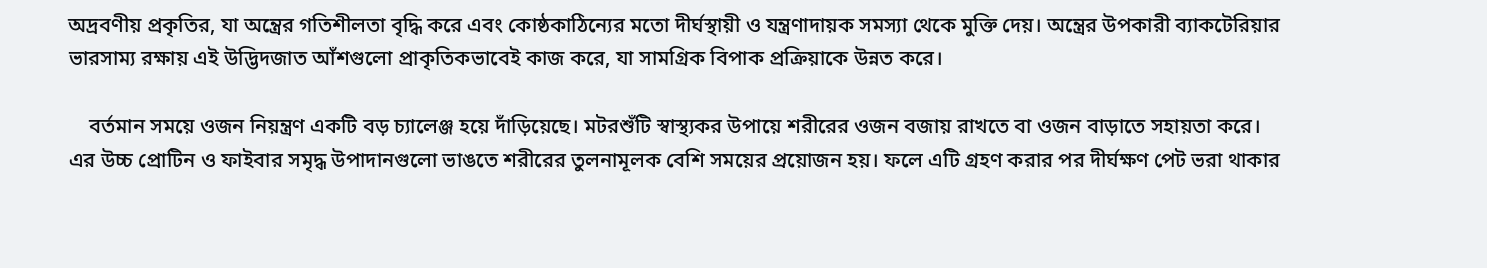অদ্রবণীয় প্রকৃতির, যা অন্ত্রের গতিশীলতা বৃদ্ধি করে এবং কোষ্ঠকাঠিন্যের মতো দীর্ঘস্থায়ী ও যন্ত্রণাদায়ক সমস্যা থেকে মুক্তি দেয়। অন্ত্রের উপকারী ব্যাকটেরিয়ার ভারসাম্য রক্ষায় এই উদ্ভিদজাত আঁশগুলো প্রাকৃতিকভাবেই কাজ করে, যা সামগ্রিক বিপাক প্রক্রিয়াকে উন্নত করে।

    বর্তমান সময়ে ওজন নিয়ন্ত্রণ একটি বড় চ্যালেঞ্জ হয়ে দাঁড়িয়েছে। মটরশুঁটি স্বাস্থ্যকর উপায়ে শরীরের ওজন বজায় রাখতে বা ওজন বাড়াতে সহায়তা করে। এর উচ্চ প্রোটিন ও ফাইবার সমৃদ্ধ উপাদানগুলো ভাঙতে শরীরের তুলনামূলক বেশি সময়ের প্রয়োজন হয়। ফলে এটি গ্রহণ করার পর দীর্ঘক্ষণ পেট ভরা থাকার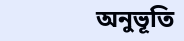অনুভূতি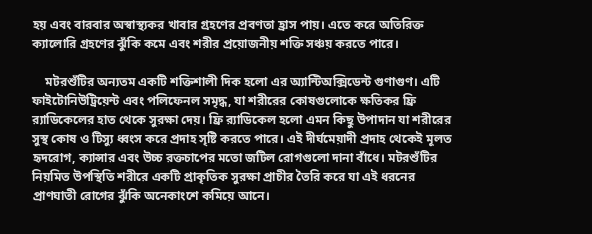হয় এবং বারবার অস্বাস্থ্যকর খাবার গ্রহণের প্রবণতা হ্রাস পায়। এতে করে অতিরিক্ত ক্যালোরি গ্রহণের ঝুঁকি কমে এবং শরীর প্রয়োজনীয় শক্তি সঞ্চয় করতে পারে।

    মটরশুঁটির অন্যতম একটি শক্তিশালী দিক হলো এর অ্যান্টিঅক্সিডেন্ট গুণাগুণ। এটি ফাইটোনিউট্রিয়েন্ট এবং পলিফেনল সমৃদ্ধ, যা শরীরের কোষগুলোকে ক্ষতিকর ফ্রি র‍্যাডিকেলের হাত থেকে সুরক্ষা দেয়। ফ্রি র‍্যাডিকেল হলো এমন কিছু উপাদান যা শরীরের সুস্থ কোষ ও টিস্যু ধ্বংস করে প্রদাহ সৃষ্টি করতে পারে। এই দীর্ঘমেয়াদী প্রদাহ থেকেই মূলত হৃদরোগ, ক্যান্সার এবং উচ্চ রক্তচাপের মতো জটিল রোগগুলো দানা বাঁধে। মটরশুঁটির নিয়মিত উপস্থিতি শরীরে একটি প্রাকৃতিক সুরক্ষা প্রাচীর তৈরি করে যা এই ধরনের প্রাণঘাতী রোগের ঝুঁকি অনেকাংশে কমিয়ে আনে।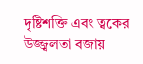দৃষ্টিশক্তি এবং ত্বকের উজ্জ্বলতা বজায়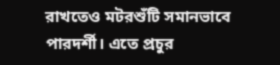রাখতেও মটরশুঁটি সমানভাবে পারদর্শী। এতে প্রচুর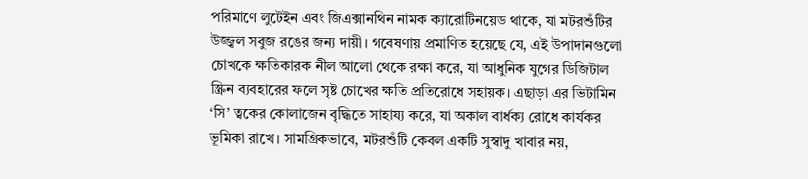পরিমাণে লুটেইন এবং জিএক্সানথিন নামক ক্যারোটিনয়েড থাকে, যা মটরশুঁটির উজ্জ্বল সবুজ রঙের জন্য দায়ী। গবেষণায় প্রমাণিত হয়েছে যে, এই উপাদানগুলো চোখকে ক্ষতিকারক নীল আলো থেকে রক্ষা করে, যা আধুনিক যুগের ডিজিটাল স্ক্রিন ব্যবহারের ফলে সৃষ্ট চোখের ক্ষতি প্রতিরোধে সহায়ক। এছাড়া এর ভিটামিন ‘সি’ ত্বকের কোলাজেন বৃদ্ধিতে সাহায্য করে, যা অকাল বার্ধক্য রোধে কার্যকর ভূমিকা রাখে। সামগ্রিকভাবে, মটরশুঁটি কেবল একটি সুস্বাদু খাবার নয়,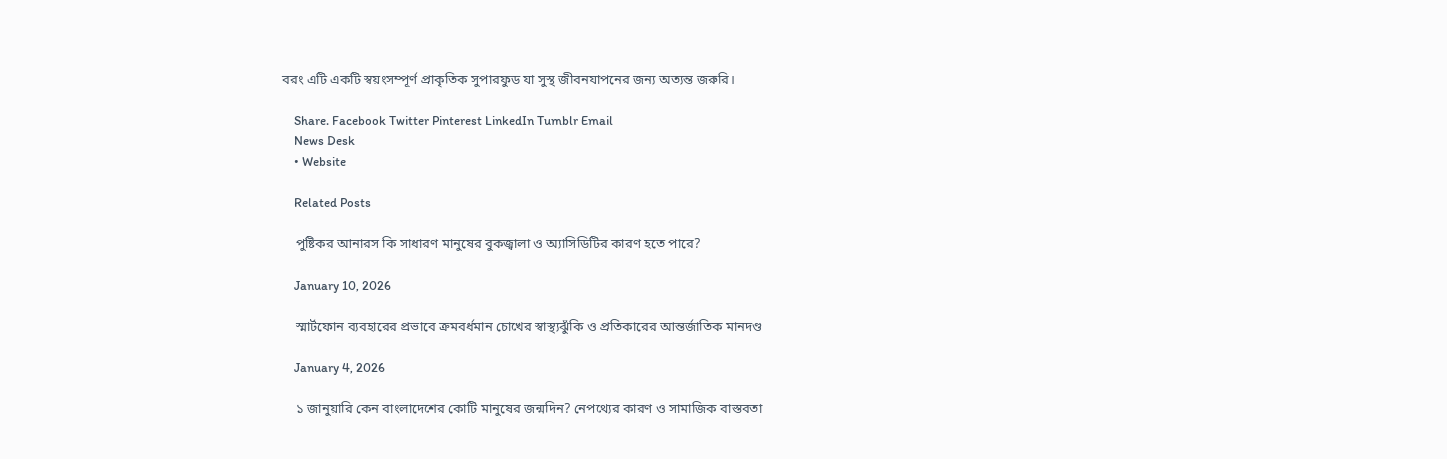বরং এটি একটি স্বয়ংসম্পূর্ণ প্রাকৃতিক সুপারফুড যা সুস্থ জীবনযাপনের জন্য অত্যন্ত জরুরি।

    Share. Facebook Twitter Pinterest LinkedIn Tumblr Email
    News Desk
    • Website

    Related Posts

    পুষ্টিকর আনারস কি সাধারণ মানুষের বুকজ্বালা ও অ্যাসিডিটির কারণ হতে পারে?

    January 10, 2026

    স্মার্টফোন ব্যবহারের প্রভাবে ক্রমবর্ধমান চোখের স্বাস্থ্যঝুঁকি ও প্রতিকারের আন্তর্জাতিক মানদণ্ড

    January 4, 2026

    ১ জানুয়ারি কেন বাংলাদেশের কোটি মানুষের জন্মদিন? নেপথ্যের কারণ ও সামাজিক বাস্তবতা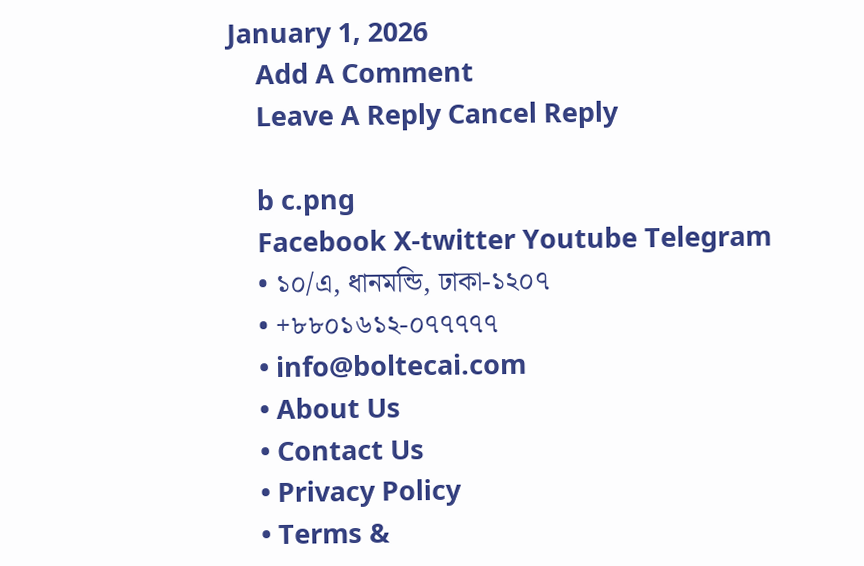January 1, 2026
    Add A Comment
    Leave A Reply Cancel Reply

    b c.png
    Facebook X-twitter Youtube Telegram
    • ১০/এ, ধানমন্ডি, ঢাকা-১২০৭
    • +৮৮০১৬১২-০৭৭৭৭৭
    • info@boltecai.com
    • About Us
    • Contact Us
    • Privacy Policy
    • Terms &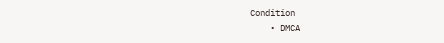Condition
    • DMCA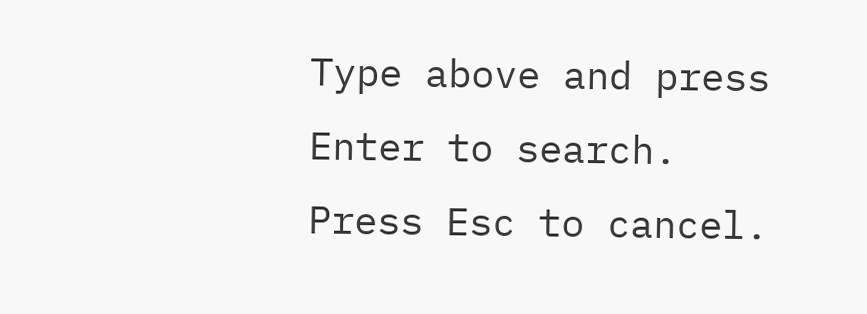Type above and press Enter to search. Press Esc to cancel.